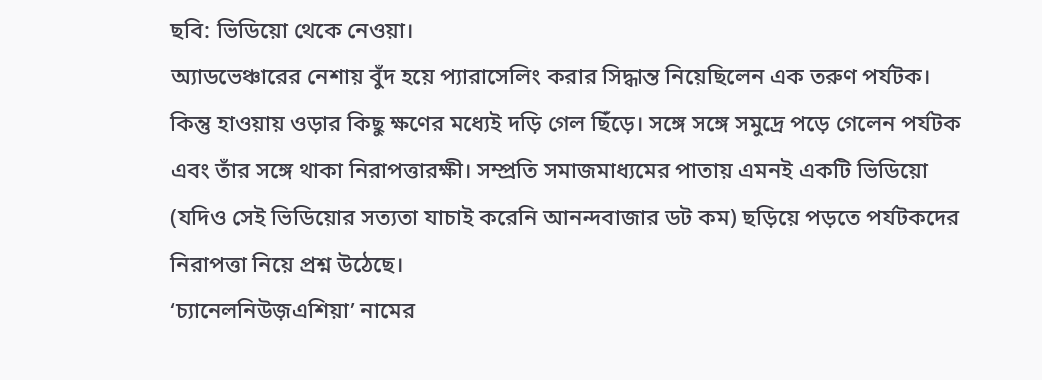ছবি: ভিডিয়ো থেকে নেওয়া।
অ্যাডভেঞ্চারের নেশায় বুঁদ হয়ে প্যারাসেলিং করার সিদ্ধান্ত নিয়েছিলেন এক তরুণ পর্যটক। কিন্তু হাওয়ায় ওড়ার কিছু ক্ষণের মধ্যেই দড়ি গেল ছিঁড়ে। সঙ্গে সঙ্গে সমুদ্রে পড়ে গেলেন পর্যটক এবং তাঁর সঙ্গে থাকা নিরাপত্তারক্ষী। সম্প্রতি সমাজমাধ্যমের পাতায় এমনই একটি ভিডিয়ো (যদিও সেই ভিডিয়োর সত্যতা যাচাই করেনি আনন্দবাজার ডট কম) ছড়িয়ে পড়তে পর্যটকদের নিরাপত্তা নিয়ে প্রশ্ন উঠেছে।
‘চ্যানেলনিউজ়এশিয়া’ নামের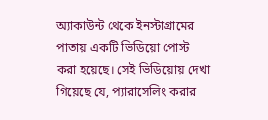অ্যাকাউন্ট থেকে ইনস্টাগ্রামের পাতায় একটি ভিডিয়ো পোস্ট করা হয়েছে। সেই ভিডিয়োয় দেখা গিয়েছে যে, প্যারাসেলিং করার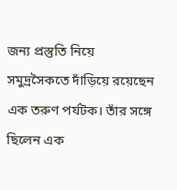জন্য প্রস্তুতি নিয়ে সমুদ্রসৈকতে দাঁড়িয়ে রয়েছেন এক তরুণ পর্যটক। তাঁর সঙ্গে ছিলেন এক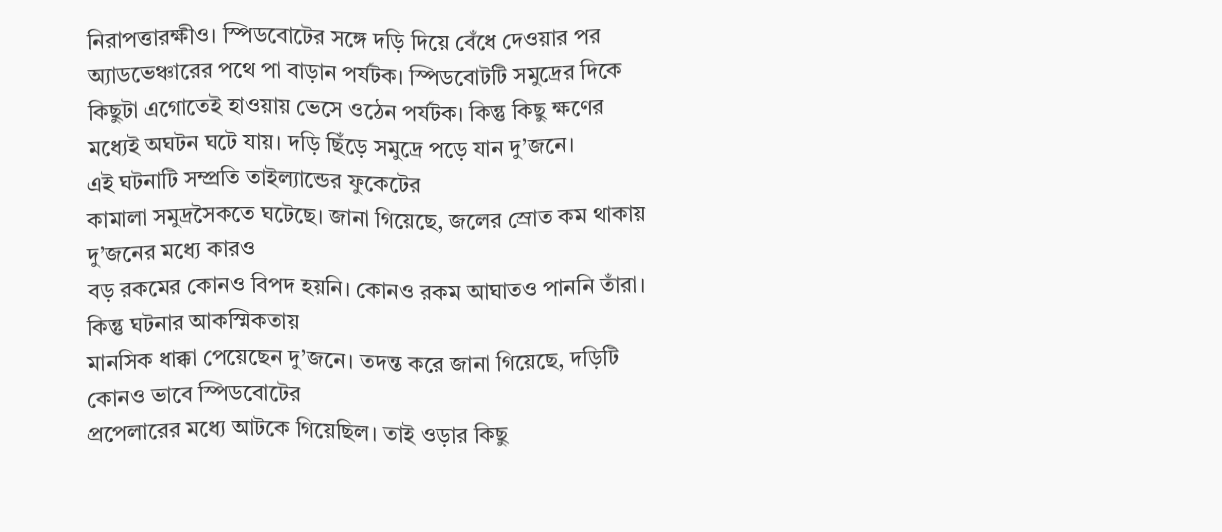নিরাপত্তারক্ষীও। স্পিডবোটের সঙ্গে দড়ি দিয়ে বেঁধে দেওয়ার পর অ্যাডভেঞ্চারের পথে পা বাড়ান পর্যটক। স্পিডবোটটি সমুদ্রের দিকে কিছুটা এগোতেই হাওয়ায় ভেসে ওঠেন পর্যটক। কিন্তু কিছু ক্ষণের মধ্যেই অঘটন ঘটে যায়। দড়ি ছিঁড়ে সমুদ্রে পড়ে যান দু’জনে।
এই ঘটনাটি সম্প্রতি তাইল্যান্ডের ফুকেটের
কামালা সমুদ্রসৈকতে ঘটেছে। জানা গিয়েছে, জলের স্রোত কম থাকায় দু’জনের মধ্যে কারও
বড় রকমের কোনও বিপদ হয়নি। কোনও রকম আঘাতও পাননি তাঁরা। কিন্তু ঘটনার আকস্মিকতায়
মানসিক ধাক্কা পেয়েছেন দু’জনে। তদন্ত করে জানা গিয়েছে, দড়িটি কোনও ভাবে স্পিডবোটের
প্রপেলারের মধ্যে আটকে গিয়েছিল। তাই ওড়ার কিছু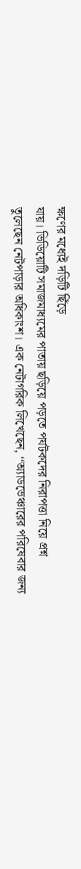ক্ষণের মধ্যেই দড়িটি ছিঁড়ে
যায়। ভিডিয়োটি সমাজমাধ্যমের পাতায় ছড়িয়ে পড়তে পর্যটকদের নিরাপত্তা নিয়ে প্রশ্ন
তুলেছেন নেটপাড়ার অধিকাংশ। এক নেটাগরিক লিখেছেন, ‘‘অ্যাডভেঞ্চারের পরিষেবার জন্য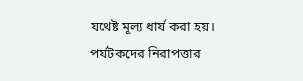যথেষ্ট মূল্য ধার্য করা হয়। পর্যটকদের নিরাপত্তার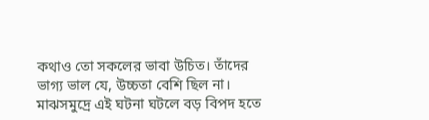কথাও তো সকলের ভাবা উচিত। তাঁদের
ভাগ্য ভাল যে, উচ্চতা বেশি ছিল না। মাঝসমুদ্রে এই ঘটনা ঘটলে বড় বিপদ হতে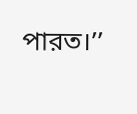পারত।’’